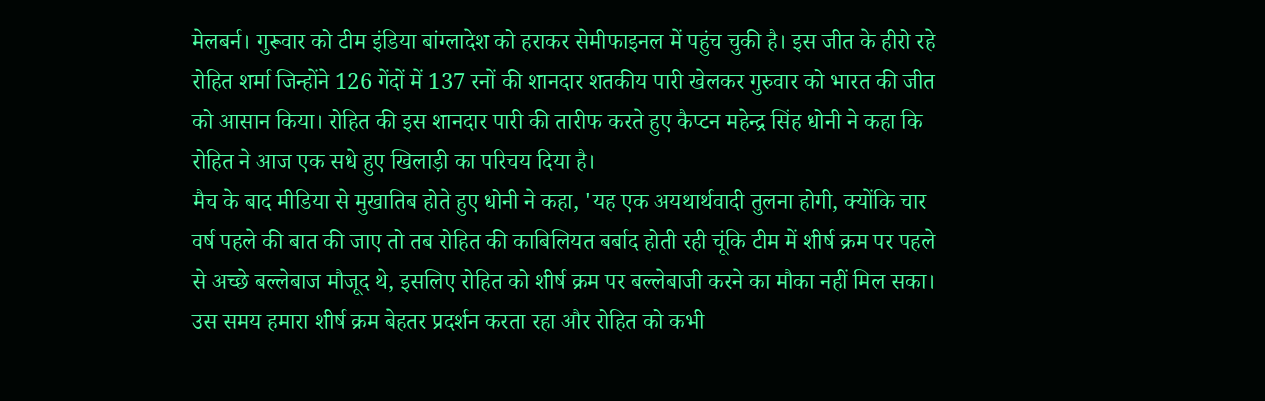मेलबर्न। गुरूवार को टीम इंडिया बांग्लादेश को हराकर सेमीफाइनल में पहुंच चुकी है। इस जीत के हीरो रहे रोहित शर्मा जिन्होंने 126 गेंदों में 137 रनों की शानदार शतकीय पारी खेलकर गुरुवार को भारत की जीत को आसान किया। रोहित की इस शानदार पारी की तारीफ करते हुए कैप्टन महेन्द्र सिंह धोनी ने कहा कि रोहित ने आज एक सधे हुए खिलाड़ी का परिचय दिया है।
मैच के बाद मीडिया से मुखातिब होते हुए धोनी ने कहा, 'यह एक अयथार्थवादी तुलना होगी, क्योंकि चार वर्ष पहले की बात की जाए तो तब रोहित की काबिलियत बर्बाद होती रही चूंकि टीम में शीर्ष क्रम पर पहले से अच्छे बल्लेबाज मौजूद थे, इसलिए रोहित को शीर्ष क्रम पर बल्लेबाजी करने का मौका नहीं मिल सका। उस समय हमारा शीर्ष क्रम बेहतर प्रदर्शन करता रहा और रोहित को कभी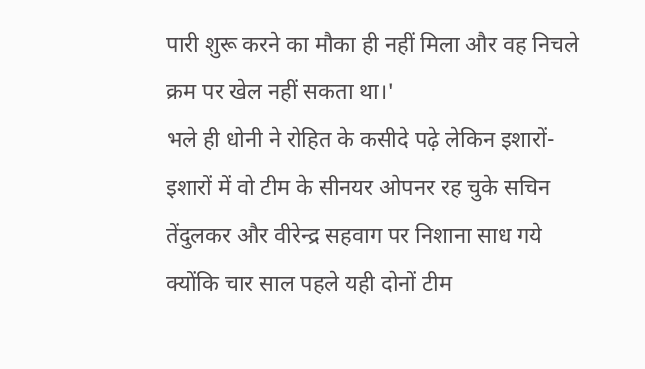पारी शुरू करने का मौका ही नहीं मिला और वह निचले क्रम पर खेल नहीं सकता था।'
भले ही धोनी ने रोहित के कसीदे पढ़े लेकिन इशारों-इशारों में वो टीम के सीनयर ओपनर रह चुके सचिन तेंदुलकर और वीरेन्द्र सहवाग पर निशाना साध गये क्योंकि चार साल पहले यही दोनों टीम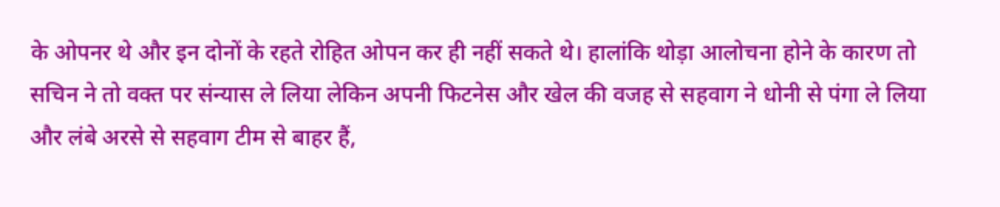के ओपनर थे और इन दोनों के रहते रोहित ओपन कर ही नहीं सकते थे। हालांकि थोड़ा आलोचना होने के कारण तो सचिन ने तो वक्त पर संन्यास ले लिया लेकिन अपनी फिटनेस और खेल की वजह से सहवाग ने धोनी से पंगा ले लिया और लंबे अरसे से सहवाग टीम से बाहर हैं,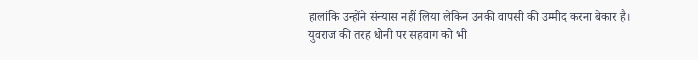हालांकि उन्होंने संन्यास नहीं लिया लेकिन उनकी वापसी की उम्मीद करना बेकार है।
युवराज की तरह धोनी पर सहवाग को भी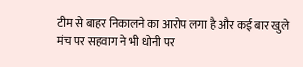टीम से बाहर निकालने का आरोप लगा है और कई बार खुले मंच पर सहवाग ने भी धोनी पर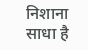निशाना साधा है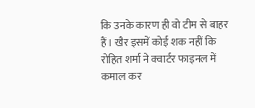कि उनके कारण ही वो टीम से बाहर हैं। खैर इसमें कोई शक नहीं कि रोहित शर्मा ने क्वार्टर फाइनल में कमाल कर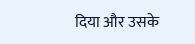दिया और उसके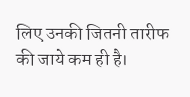लिए उनकी जितनी तारीफ की जाये कम ही है।